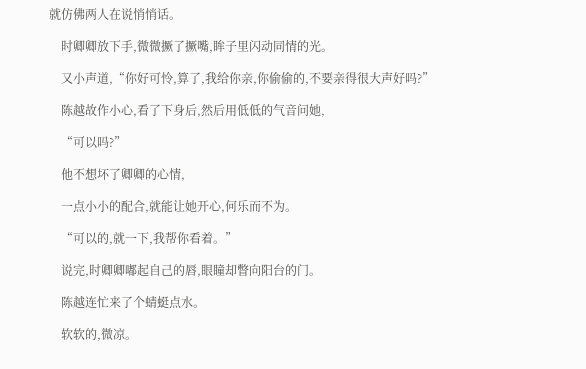就仿佛两人在说悄悄话。

    时卿卿放下手,微微撅了撅嘴,眸子里闪动同情的光。

    又小声道,“你好可怜,算了,我给你亲,你偷偷的,不要亲得很大声好吗?”

    陈越故作小心,看了下身后,然后用低低的气音问她,

    “可以吗?”

    他不想坏了卿卿的心情,

    一点小小的配合,就能让她开心,何乐而不为。

    “可以的,就一下,我帮你看着。”

    说完,时卿卿嘟起自己的唇,眼瞳却瞥向阳台的门。

    陈越连忙来了个蜻蜓点水。

    软软的,微凉。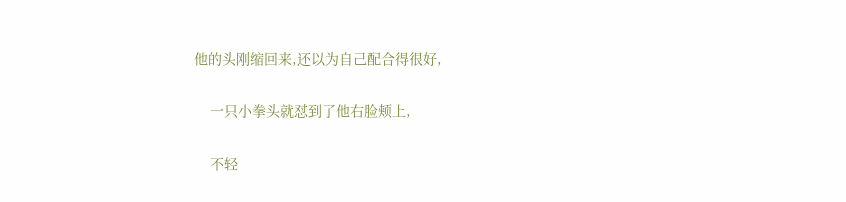他的头刚缩回来,还以为自己配合得很好,

    一只小拳头就怼到了他右脸颊上,

    不轻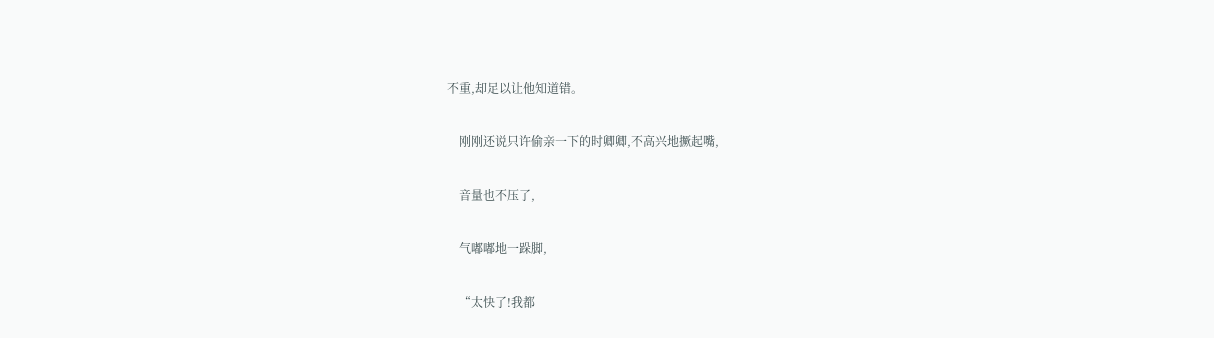不重,却足以让他知道错。

    刚刚还说只许偷亲一下的时卿卿,不高兴地撅起嘴,

    音量也不压了,

    气嘟嘟地一跺脚,

    “太快了!我都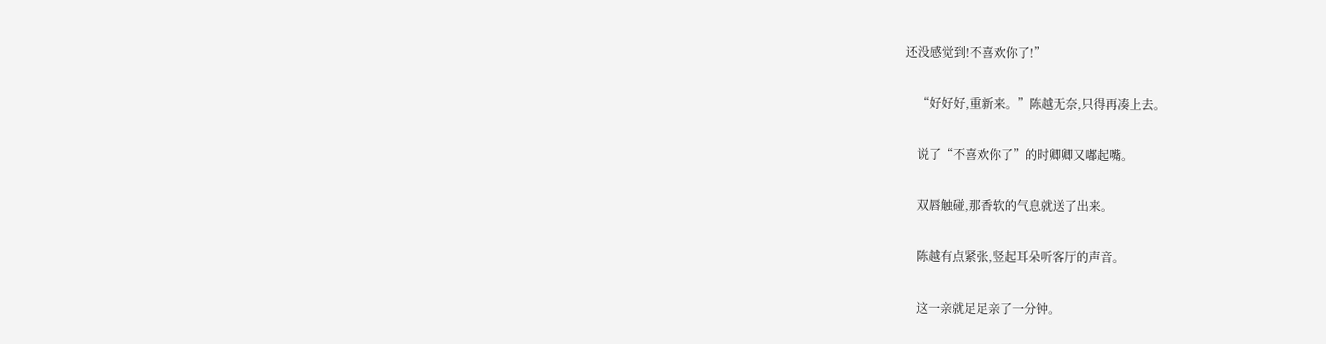还没感觉到!不喜欢你了!”

    “好好好,重新来。”陈越无奈,只得再凑上去。

    说了“不喜欢你了”的时卿卿又嘟起嘴。

    双唇触碰,那香软的气息就送了出来。

    陈越有点紧张,竖起耳朵听客厅的声音。

    这一亲就足足亲了一分钟。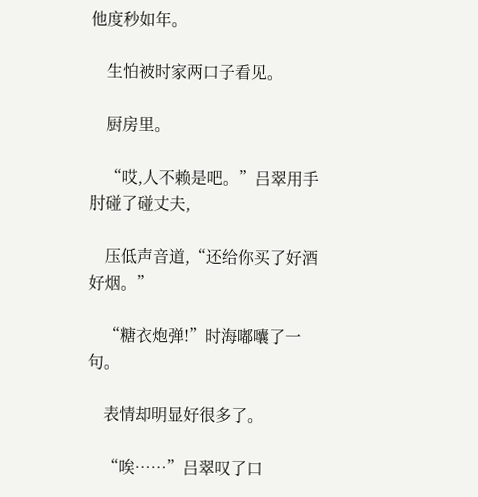他度秒如年。

    生怕被时家两口子看见。

    厨房里。

    “哎,人不赖是吧。”吕翠用手肘碰了碰丈夫,

    压低声音道,“还给你买了好酒好烟。”

    “糖衣炮弹!”时海嘟囔了一句。

    表情却明显好很多了。

    “唉……”吕翠叹了口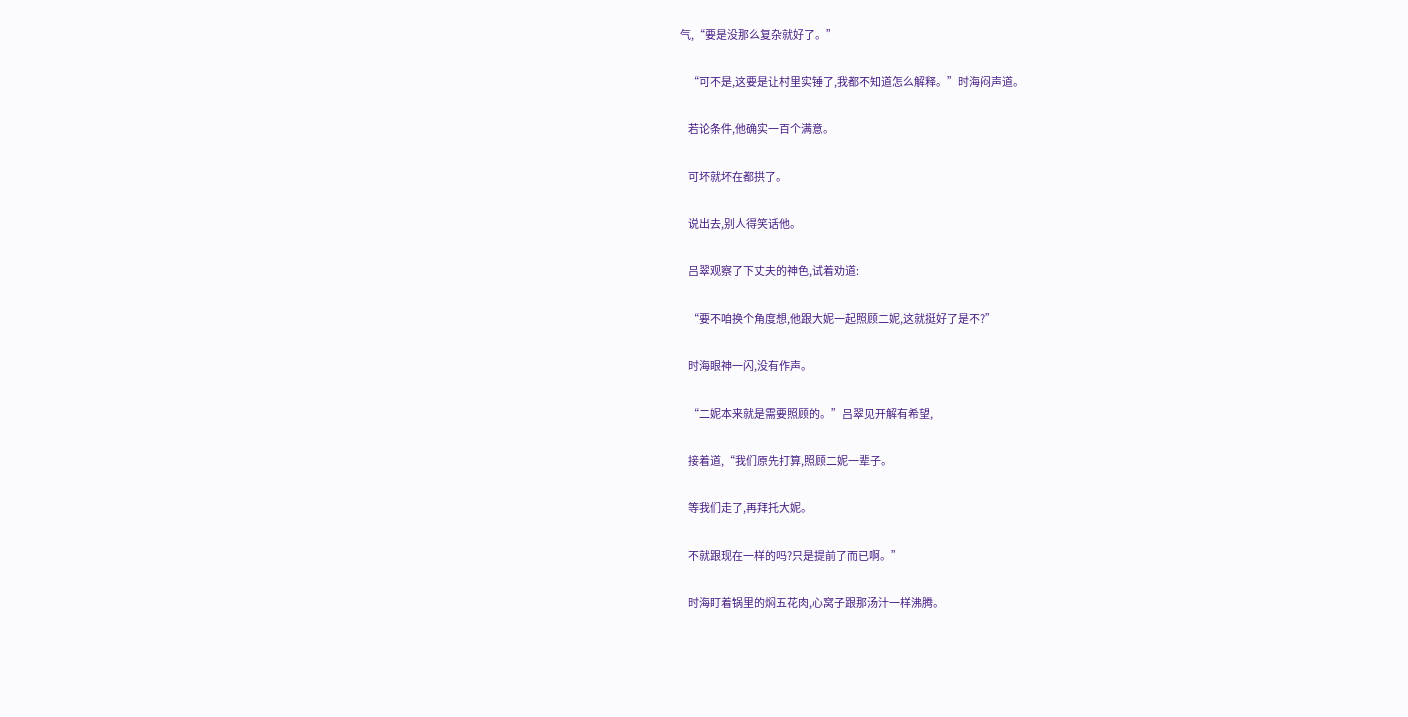气,“要是没那么复杂就好了。”

    “可不是,这要是让村里实锤了,我都不知道怎么解释。”时海闷声道。

    若论条件,他确实一百个满意。

    可坏就坏在都拱了。

    说出去,别人得笑话他。

    吕翠观察了下丈夫的神色,试着劝道:

    “要不咱换个角度想,他跟大妮一起照顾二妮,这就挺好了是不?”

    时海眼神一闪,没有作声。

    “二妮本来就是需要照顾的。”吕翠见开解有希望,

    接着道,“我们原先打算,照顾二妮一辈子。

    等我们走了,再拜托大妮。

    不就跟现在一样的吗?只是提前了而已啊。”

    时海盯着锅里的焖五花肉,心窝子跟那汤汁一样沸腾。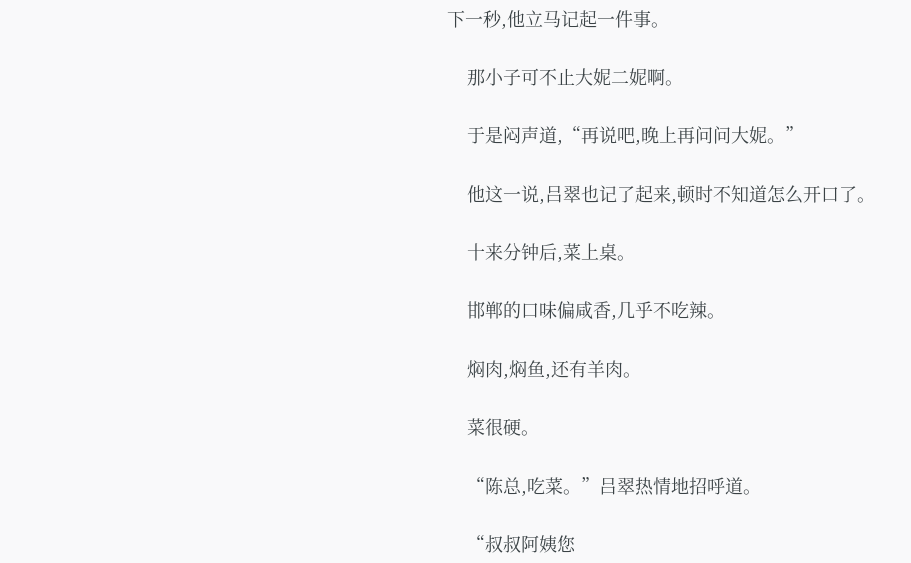下一秒,他立马记起一件事。

    那小子可不止大妮二妮啊。

    于是闷声道,“再说吧,晚上再问问大妮。”

    他这一说,吕翠也记了起来,顿时不知道怎么开口了。

    十来分钟后,菜上桌。

    邯郸的口味偏咸香,几乎不吃辣。

    焖肉,焖鱼,还有羊肉。

    菜很硬。

    “陈总,吃菜。”吕翠热情地招呼道。

    “叔叔阿姨您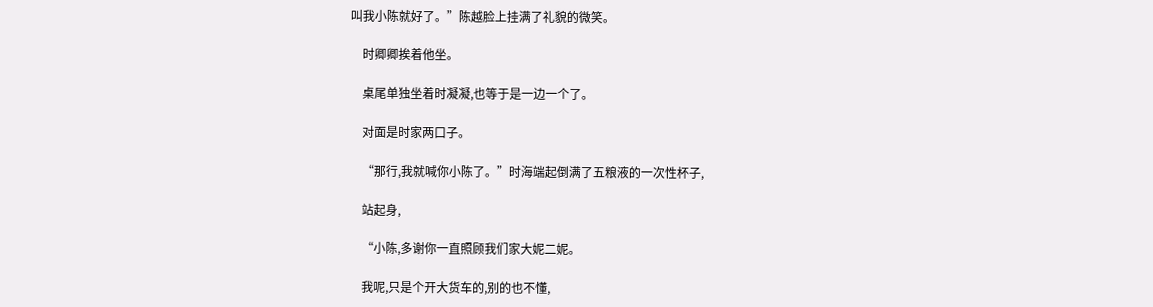叫我小陈就好了。”陈越脸上挂满了礼貌的微笑。

    时卿卿挨着他坐。

    桌尾单独坐着时凝凝,也等于是一边一个了。

    对面是时家两口子。

    “那行,我就喊你小陈了。”时海端起倒满了五粮液的一次性杯子,

    站起身,

    “小陈,多谢你一直照顾我们家大妮二妮。

    我呢,只是个开大货车的,别的也不懂,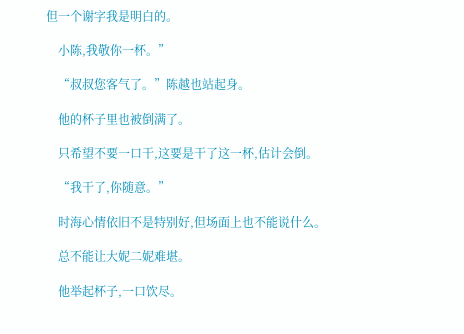但一个谢字我是明白的。

    小陈,我敬你一杯。”

    “叔叔您客气了。”陈越也站起身。

    他的杯子里也被倒满了。

    只希望不要一口干,这要是干了这一杯,估计会倒。

    “我干了,你随意。”

    时海心情依旧不是特别好,但场面上也不能说什么。

    总不能让大妮二妮难堪。

    他举起杯子,一口饮尽。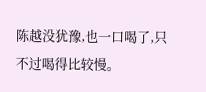陈越没犹豫,也一口喝了,只不过喝得比较慢。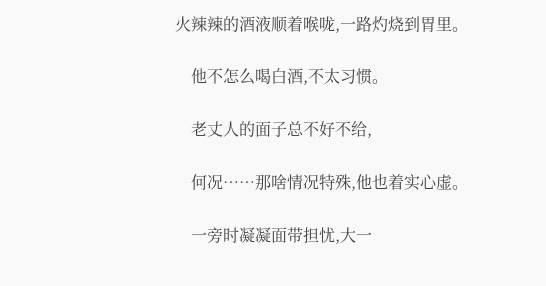火辣辣的酒液顺着喉咙,一路灼烧到胃里。

    他不怎么喝白酒,不太习惯。

    老丈人的面子总不好不给,

    何况……那啥情况特殊,他也着实心虚。

    一旁时凝凝面带担忧,大一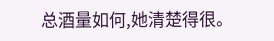总酒量如何,她清楚得很。